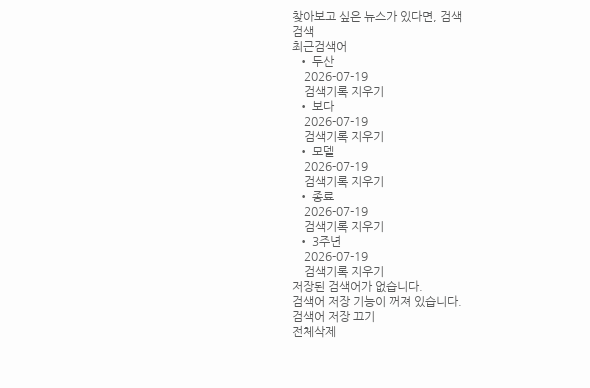찾아보고 싶은 뉴스가 있다면, 검색
검색
최근검색어
  • 두산
    2026-07-19
    검색기록 지우기
  • 보다
    2026-07-19
    검색기록 지우기
  • 모델
    2026-07-19
    검색기록 지우기
  • 종료
    2026-07-19
    검색기록 지우기
  • 3주년
    2026-07-19
    검색기록 지우기
저장된 검색어가 없습니다.
검색어 저장 기능이 꺼져 있습니다.
검색어 저장 끄기
전체삭제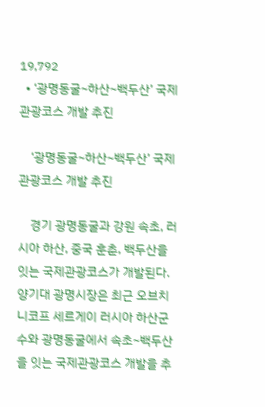19,792
  • ‘광명동굴~하산~백두산’ 국제관광코스 개발 추진

    ‘광명동굴~하산~백두산’ 국제관광코스 개발 추진

    경기 광명동굴과 강원 속초, 러시아 하산, 중국 훈춘, 백두산을 잇는 국제관광코스가 개발된다. 양기대 광명시장은 최근 오브치니코프 세르게이 러시아 하산군수와 광명동굴에서 속초~백두산을 잇는 국제관광코스 개발을 추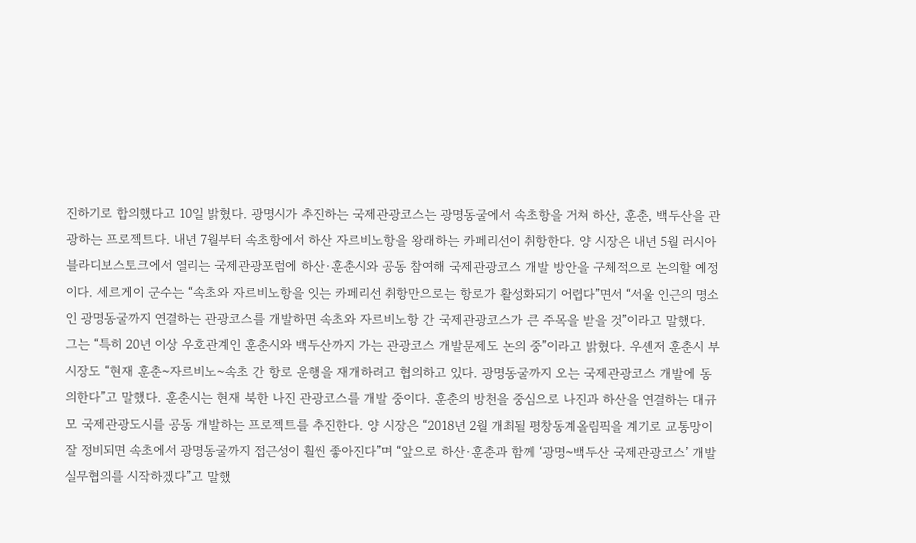진하기로 합의했다고 10일 밝혔다. 광명시가 추진하는 국제관광코스는 광명동굴에서 속초항을 거쳐 하산, 훈춘, 백두산을 관광하는 프로젝트다. 내년 7월부터 속초항에서 하산 자르비노항을 왕래하는 카페리선이 취항한다. 양 시장은 내년 5월 러시아 블라디보스토크에서 열리는 국제관광포럼에 하산·훈춘시와 공동 참여해 국제관광코스 개발 방안을 구체적으로 논의할 예정이다. 세르게이 군수는 “속초와 자르비노항을 잇는 카페리선 취항만으로는 항로가 활성화되기 어렵다”면서 “서울 인근의 명소인 광명동굴까지 연결하는 관광코스를 개발하면 속초와 자르비노항 간 국제관광코스가 큰 주목을 받을 것”이라고 말했다. 그는 “특히 20년 이상 우호관계인 훈춘시와 백두산까지 가는 관광코스 개발문제도 논의 중”이라고 밝혔다. 우셴저 훈춘시 부시장도 “현재 훈춘~자르비노~속초 간 항로 운행을 재개하려고 협의하고 있다. 광명동굴까지 오는 국제관광코스 개발에 동의한다”고 말했다. 훈춘시는 현재 북한 나진 관광코스를 개발 중이다. 훈춘의 방천을 중심으로 나진과 하산을 연결하는 대규모 국제관광도시를 공동 개발하는 프로젝트를 추진한다. 양 시장은 “2018년 2월 개최될 평창동계올림픽을 계기로 교통망이 잘 정비되면 속초에서 광명동굴까지 접근성이 훨씬 좋아진다”며 “앞으로 하산·훈춘과 함께 ‘광명~백두산 국제관광코스’ 개발 실무협의를 시작하겠다”고 말했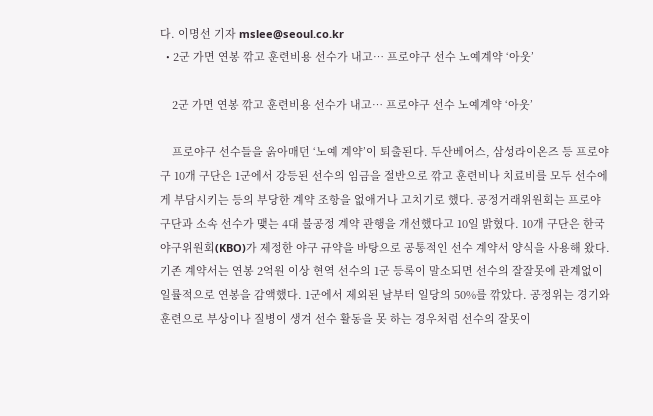다. 이명선 기자 mslee@seoul.co.kr
  • 2군 가면 연봉 깎고 훈련비용 선수가 내고… 프로야구 선수 노예계약 ‘아웃’

    2군 가면 연봉 깎고 훈련비용 선수가 내고… 프로야구 선수 노예계약 ‘아웃’

    프로야구 선수들을 옭아매던 ‘노예 계약’이 퇴출된다. 두산베어스, 삼성라이온즈 등 프로야구 10개 구단은 1군에서 강등된 선수의 임금을 절반으로 깎고 훈련비나 치료비를 모두 선수에게 부담시키는 등의 부당한 계약 조항을 없애거나 고치기로 했다. 공정거래위원회는 프로야구단과 소속 선수가 맺는 4대 불공정 계약 관행을 개선했다고 10일 밝혔다. 10개 구단은 한국야구위원회(KBO)가 제정한 야구 규약을 바탕으로 공통적인 선수 계약서 양식을 사용해 왔다. 기존 계약서는 연봉 2억원 이상 현역 선수의 1군 등록이 말소되면 선수의 잘잘못에 관계없이 일률적으로 연봉을 감액했다. 1군에서 제외된 날부터 일당의 50%를 깎았다. 공정위는 경기와 훈련으로 부상이나 질병이 생겨 선수 활동을 못 하는 경우처럼 선수의 잘못이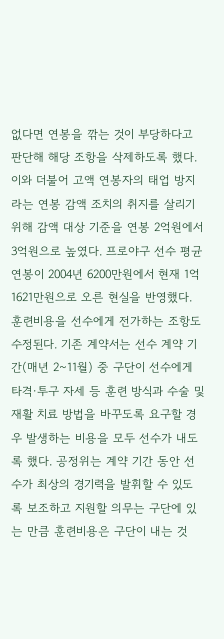없다면 연봉을 깎는 것이 부당하다고 판단해 해당 조항을 삭제하도록 했다. 이와 더불어 고액 연봉자의 태업 방지라는 연봉 감액 조치의 취지를 살리기 위해 감액 대상 기준을 연봉 2억원에서 3억원으로 높였다. 프로야구 선수 평균 연봉이 2004년 6200만원에서 현재 1억 1621만원으로 오른 현실을 반영했다. 훈련비용을 선수에게 전가하는 조항도 수정된다. 기존 계약서는 선수 계약 기간(매년 2~11월) 중 구단이 선수에게 타격·투구 자세 등 훈련 방식과 수술 및 재활 치료 방법을 바꾸도록 요구할 경우 발생하는 비용을 모두 선수가 내도록 했다. 공정위는 계약 기간 동안 선수가 최상의 경기력을 발휘할 수 있도록 보조하고 지원할 의무는 구단에 있는 만큼 훈련비용은 구단이 내는 것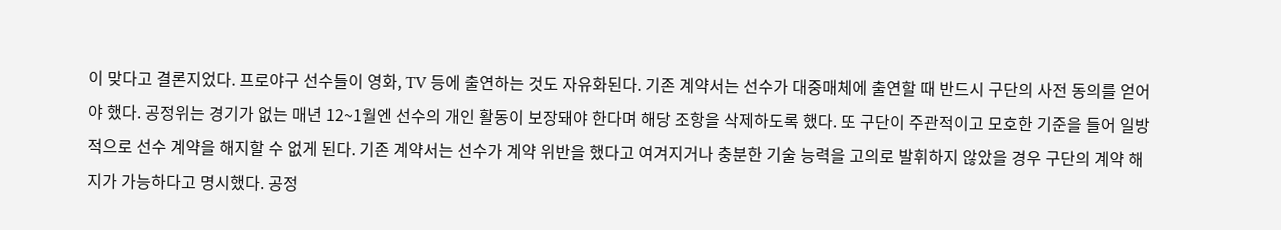이 맞다고 결론지었다. 프로야구 선수들이 영화, TV 등에 출연하는 것도 자유화된다. 기존 계약서는 선수가 대중매체에 출연할 때 반드시 구단의 사전 동의를 얻어야 했다. 공정위는 경기가 없는 매년 12~1월엔 선수의 개인 활동이 보장돼야 한다며 해당 조항을 삭제하도록 했다. 또 구단이 주관적이고 모호한 기준을 들어 일방적으로 선수 계약을 해지할 수 없게 된다. 기존 계약서는 선수가 계약 위반을 했다고 여겨지거나 충분한 기술 능력을 고의로 발휘하지 않았을 경우 구단의 계약 해지가 가능하다고 명시했다. 공정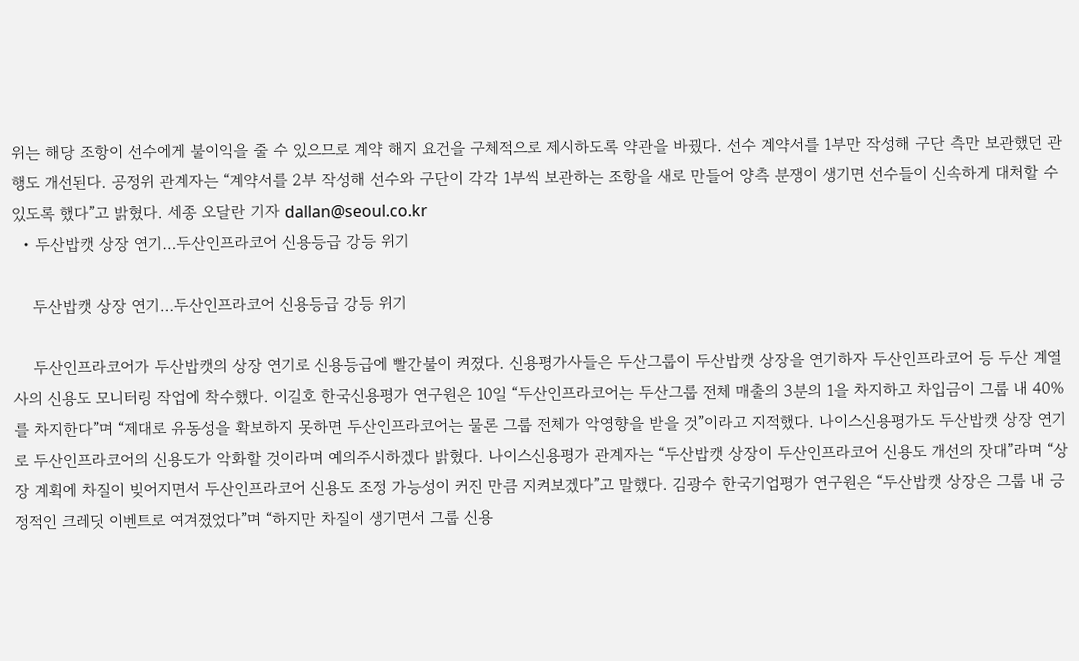위는 해당 조항이 선수에게 불이익을 줄 수 있으므로 계약 해지 요건을 구체적으로 제시하도록 약관을 바꿨다. 선수 계약서를 1부만 작성해 구단 측만 보관했던 관행도 개선된다. 공정위 관계자는 “계약서를 2부 작성해 선수와 구단이 각각 1부씩 보관하는 조항을 새로 만들어 양측 분쟁이 생기면 선수들이 신속하게 대처할 수 있도록 했다”고 밝혔다. 세종 오달란 기자 dallan@seoul.co.kr
  • 두산밥캣 상장 연기…두산인프라코어 신용등급 강등 위기

    두산밥캣 상장 연기…두산인프라코어 신용등급 강등 위기

    두산인프라코어가 두산밥캣의 상장 연기로 신용등급에 빨간불이 켜졌다. 신용평가사들은 두산그룹이 두산밥캣 상장을 연기하자 두산인프라코어 등 두산 계열사의 신용도 모니터링 작업에 착수했다. 이길호 한국신용평가 연구원은 10일 “두산인프라코어는 두산그룹 전체 매출의 3분의 1을 차지하고 차입금이 그룹 내 40%를 차지한다”며 “제대로 유동성을 확보하지 못하면 두산인프라코어는 물론 그룹 전체가 악영향을 받을 것”이라고 지적했다. 나이스신용평가도 두산밥캣 상장 연기로 두산인프라코어의 신용도가 악화할 것이라며 예의주시하겠다 밝혔다. 나이스신용평가 관계자는 “두산밥캣 상장이 두산인프라코어 신용도 개선의 잣대”라며 “상장 계획에 차질이 빚어지면서 두산인프라코어 신용도 조정 가능성이 커진 만큼 지켜보겠다”고 말했다. 김광수 한국기업평가 연구원은 “두산밥캣 상장은 그룹 내 긍정적인 크레딧 이벤트로 여겨졌었다”며 “하지만 차질이 생기면서 그룹 신용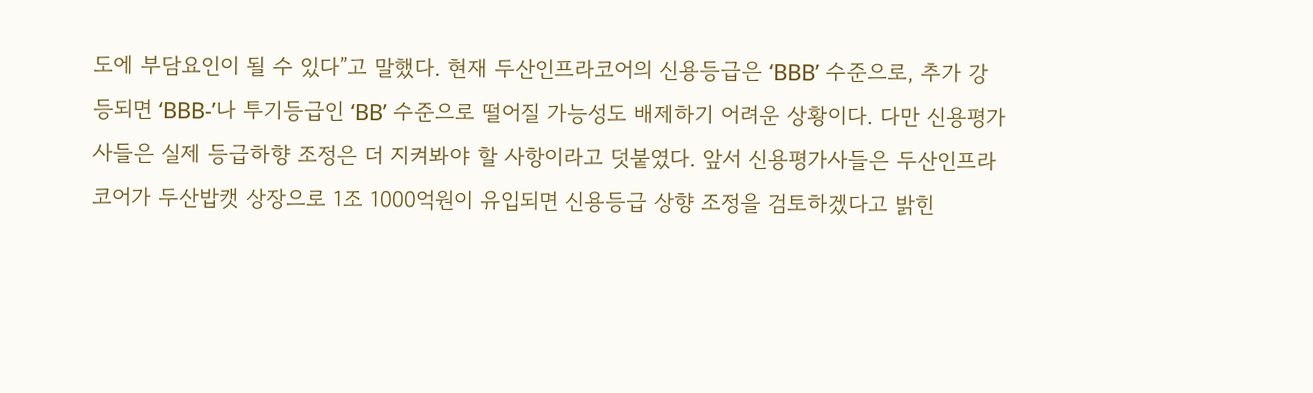도에 부담요인이 될 수 있다”고 말했다. 현재 두산인프라코어의 신용등급은 ‘BBB’ 수준으로, 추가 강등되면 ‘BBB-’나 투기등급인 ‘BB’ 수준으로 떨어질 가능성도 배제하기 어려운 상황이다. 다만 신용평가사들은 실제 등급하향 조정은 더 지켜봐야 할 사항이라고 덧붙였다. 앞서 신용평가사들은 두산인프라코어가 두산밥캣 상장으로 1조 1000억원이 유입되면 신용등급 상향 조정을 검토하겠다고 밝힌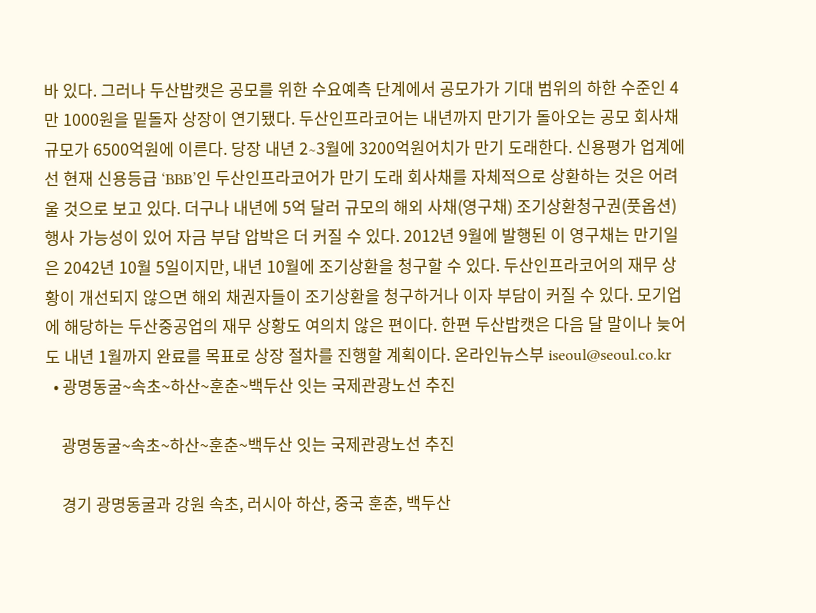바 있다. 그러나 두산밥캣은 공모를 위한 수요예측 단계에서 공모가가 기대 범위의 하한 수준인 4만 1000원을 밑돌자 상장이 연기됐다. 두산인프라코어는 내년까지 만기가 돌아오는 공모 회사채 규모가 6500억원에 이른다. 당장 내년 2∼3월에 3200억원어치가 만기 도래한다. 신용평가 업계에선 현재 신용등급 ‘BBB’인 두산인프라코어가 만기 도래 회사채를 자체적으로 상환하는 것은 어려울 것으로 보고 있다. 더구나 내년에 5억 달러 규모의 해외 사채(영구채) 조기상환청구권(풋옵션) 행사 가능성이 있어 자금 부담 압박은 더 커질 수 있다. 2012년 9월에 발행된 이 영구채는 만기일은 2042년 10월 5일이지만, 내년 10월에 조기상환을 청구할 수 있다. 두산인프라코어의 재무 상황이 개선되지 않으면 해외 채권자들이 조기상환을 청구하거나 이자 부담이 커질 수 있다. 모기업에 해당하는 두산중공업의 재무 상황도 여의치 않은 편이다. 한편 두산밥캣은 다음 달 말이나 늦어도 내년 1월까지 완료를 목표로 상장 절차를 진행할 계획이다. 온라인뉴스부 iseoul@seoul.co.kr
  • 광명동굴~속초~하산~훈춘~백두산 잇는 국제관광노선 추진

    광명동굴~속초~하산~훈춘~백두산 잇는 국제관광노선 추진

    경기 광명동굴과 강원 속초, 러시아 하산, 중국 훈춘, 백두산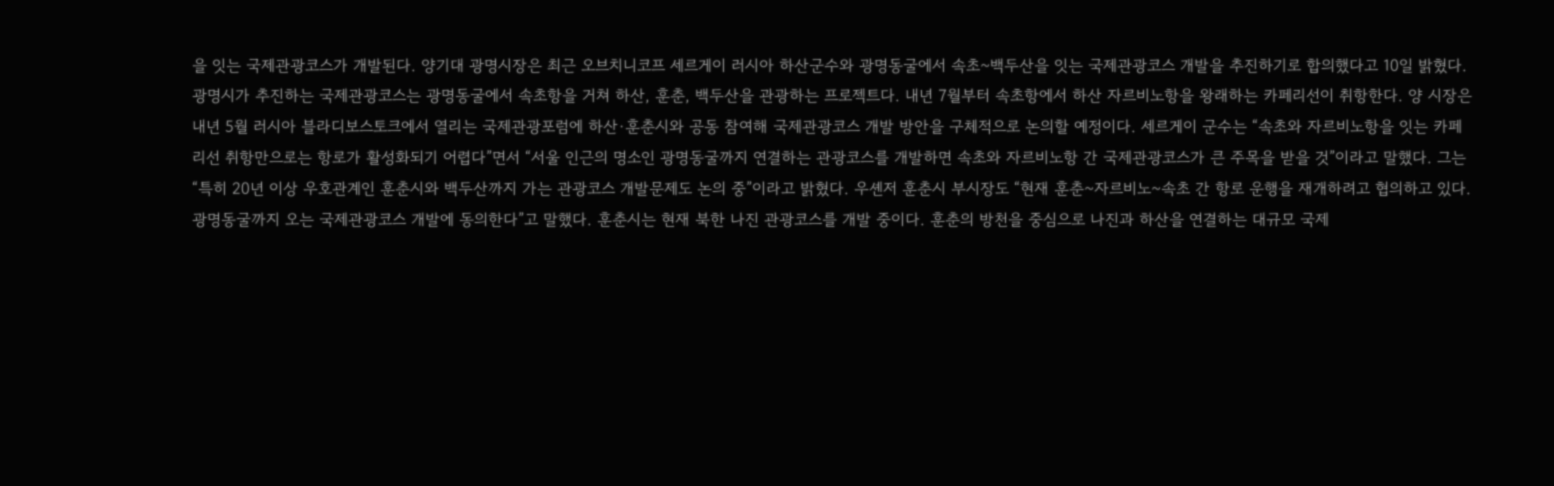을 잇는 국제관광코스가 개발된다. 양기대 광명시장은 최근 오브치니코프 세르게이 러시아 하산군수와 광명동굴에서 속초~백두산을 잇는 국제관광코스 개발을 추진하기로 합의했다고 10일 밝혔다. 광명시가 추진하는 국제관광코스는 광명동굴에서 속초항을 거쳐 하산, 훈춘, 백두산을 관광하는 프로젝트다. 내년 7월부터 속초항에서 하산 자르비노항을 왕래하는 카페리선이 취항한다. 양 시장은 내년 5월 러시아 블라디보스토크에서 열리는 국제관광포럼에 하산·훈춘시와 공동 참여해 국제관광코스 개발 방안을 구체적으로 논의할 예정이다. 세르게이 군수는 “속초와 자르비노항을 잇는 카페리선 취항만으로는 항로가 활성화되기 어렵다”면서 “서울 인근의 명소인 광명동굴까지 연결하는 관광코스를 개발하면 속초와 자르비노항 간 국제관광코스가 큰 주목을 받을 것”이라고 말했다. 그는 “특히 20년 이상 우호관계인 훈춘시와 백두산까지 가는 관광코스 개발문제도 논의 중”이라고 밝혔다. 우셴저 훈춘시 부시장도 “현재 훈춘~자르비노~속초 간 항로 운행을 재개하려고 협의하고 있다. 광명동굴까지 오는 국제관광코스 개발에 동의한다”고 말했다. 훈춘시는 현재 북한 나진 관광코스를 개발 중이다. 훈춘의 방천을 중심으로 나진과 하산을 연결하는 대규모 국제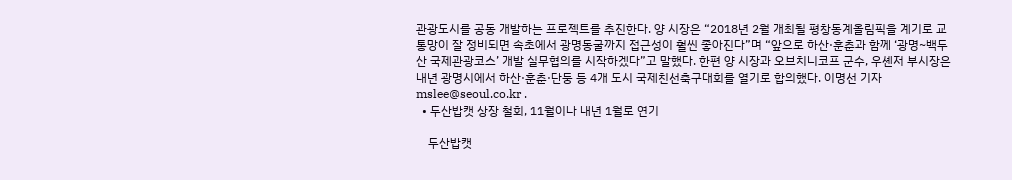관광도시를 공동 개발하는 프로젝트를 추진한다. 양 시장은 “2018년 2월 개최될 평창동계올림픽을 계기로 교통망이 잘 정비되면 속초에서 광명동굴까지 접근성이 훨씬 좋아진다”며 “앞으로 하산·훈춘과 함께 ‘광명~백두산 국제관광코스’ 개발 실무협의를 시작하겠다”고 말했다. 한편 양 시장과 오브치니코프 군수, 우셴저 부시장은 내년 광명시에서 하산·훈춘·단둥 등 4개 도시 국제친선축구대회를 열기로 합의했다. 이명선 기자 mslee@seoul.co.kr .
  • 두산밥캣 상장 철회, 11월이나 내년 1월로 연기

    두산밥캣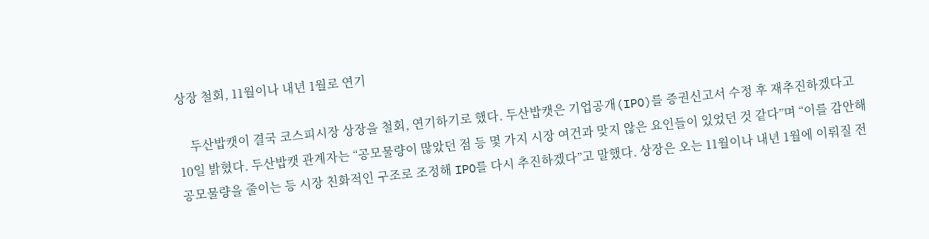상장 철회, 11월이나 내년 1월로 연기

    두산밥캣이 결국 코스피시장 상장을 철회, 연기하기로 했다. 두산밥캣은 기업공개(IPO)를 증권신고서 수정 후 재추진하겠다고 10일 밝혔다. 두산밥캣 관계자는 “공모물량이 많았던 점 등 몇 가지 시장 여건과 맞지 않은 요인들이 있었던 것 같다”며 “이를 감안해 공모물량을 줄이는 등 시장 친화적인 구조로 조정해 IPO를 다시 추진하겠다”고 말했다. 상장은 오는 11월이나 내년 1월에 이뤄질 전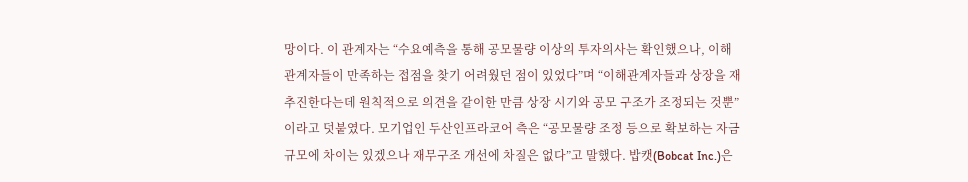망이다. 이 관계자는 “수요예측을 통해 공모물량 이상의 투자의사는 확인했으나, 이해관계자들이 만족하는 접점을 찾기 어려웠던 점이 있었다”며 “이해관계자들과 상장을 재추진한다는데 원칙적으로 의견을 같이한 만큼 상장 시기와 공모 구조가 조정되는 것뿐”이라고 덧붙였다. 모기업인 두산인프라코어 측은 “공모물량 조정 등으로 확보하는 자금 규모에 차이는 있겠으나 재무구조 개선에 차질은 없다”고 말했다. 밥캣(Bobcat Inc.)은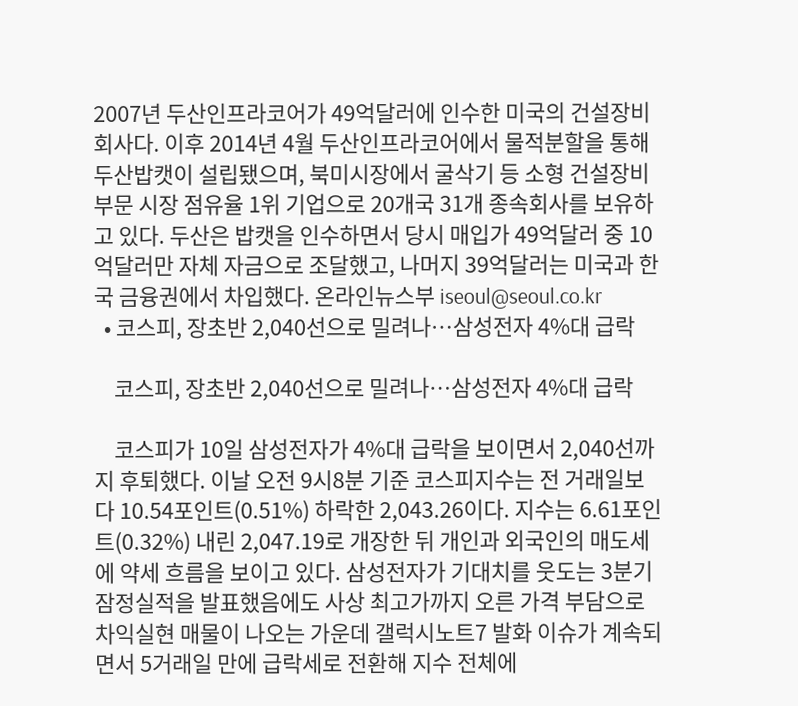2007년 두산인프라코어가 49억달러에 인수한 미국의 건설장비 회사다. 이후 2014년 4월 두산인프라코어에서 물적분할을 통해 두산밥캣이 설립됐으며, 북미시장에서 굴삭기 등 소형 건설장비 부문 시장 점유율 1위 기업으로 20개국 31개 종속회사를 보유하고 있다. 두산은 밥캣을 인수하면서 당시 매입가 49억달러 중 10억달러만 자체 자금으로 조달했고, 나머지 39억달러는 미국과 한국 금융권에서 차입했다. 온라인뉴스부 iseoul@seoul.co.kr
  • 코스피, 장초반 2,040선으로 밀려나…삼성전자 4%대 급락

    코스피, 장초반 2,040선으로 밀려나…삼성전자 4%대 급락

    코스피가 10일 삼성전자가 4%대 급락을 보이면서 2,040선까지 후퇴했다. 이날 오전 9시8분 기준 코스피지수는 전 거래일보다 10.54포인트(0.51%) 하락한 2,043.26이다. 지수는 6.61포인트(0.32%) 내린 2,047.19로 개장한 뒤 개인과 외국인의 매도세에 약세 흐름을 보이고 있다. 삼성전자가 기대치를 웃도는 3분기 잠정실적을 발표했음에도 사상 최고가까지 오른 가격 부담으로 차익실현 매물이 나오는 가운데 갤럭시노트7 발화 이슈가 계속되면서 5거래일 만에 급락세로 전환해 지수 전체에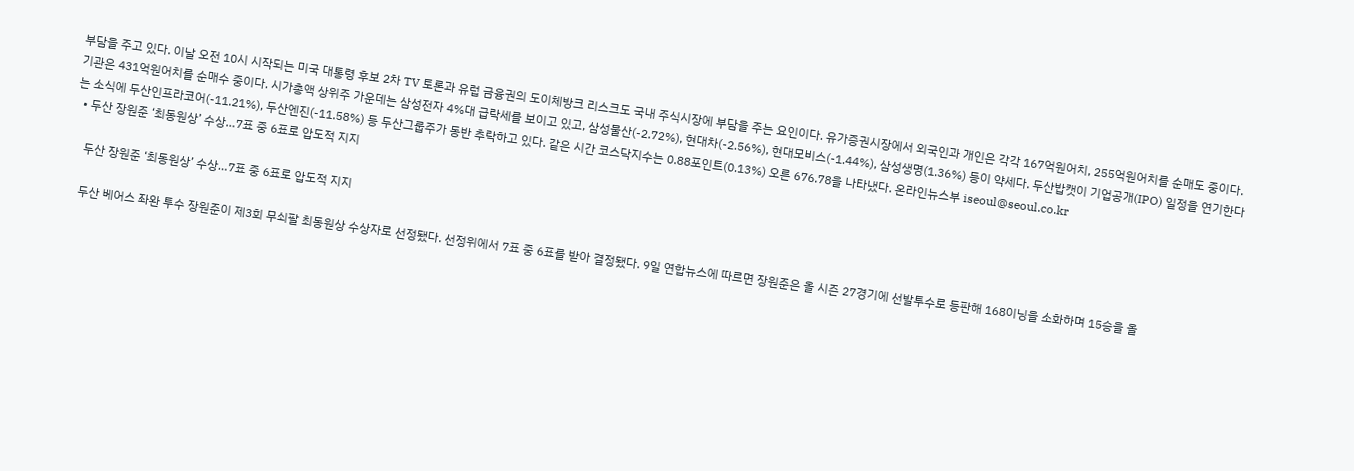부담을 주고 있다. 이날 오전 10시 시작되는 미국 대통령 후보 2차 TV 토론과 유럽 금융권의 도이체방크 리스크도 국내 주식시장에 부담을 주는 요인이다. 유가증권시장에서 외국인과 개인은 각각 167억원어치, 255억원어치를 순매도 중이다. 기관은 431억원어치를 순매수 중이다. 시가총액 상위주 가운데는 삼성전자 4%대 급락세를 보이고 있고, 삼성물산(-2.72%), 현대차(-2.56%), 현대모비스(-1.44%), 삼성생명(1.36%) 등이 약세다. 두산밥캣이 기업공개(IPO) 일정을 연기한다는 소식에 두산인프라코어(-11.21%), 두산엔진(-11.58%) 등 두산그룹주가 동반 추락하고 있다. 같은 시간 코스닥지수는 0.88포인트(0.13%) 오른 676.78을 나타냈다. 온라인뉴스부 iseoul@seoul.co.kr
  • 두산 장원준 ‘최동원상’ 수상…7표 중 6표로 압도적 지지

    두산 장원준 ‘최동원상’ 수상…7표 중 6표로 압도적 지지

    두산 베어스 좌완 투수 장원준이 제3회 무쇠팔 최동원상 수상자로 선정됐다. 선정위에서 7표 중 6표를 받아 결정됐다. 9일 연합뉴스에 따르면 장원준은 올 시즌 27경기에 선발투수로 등판해 168이닝을 소화하며 15승을 올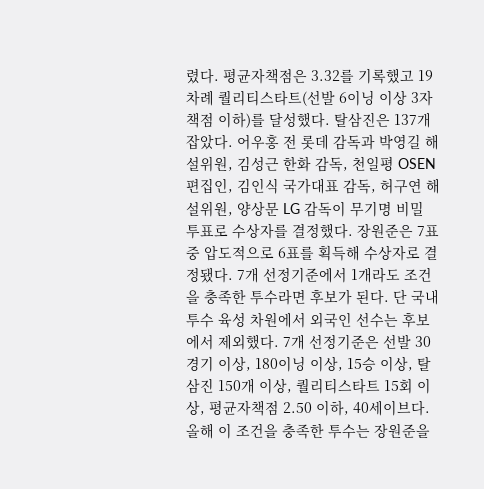렸다. 평균자책점은 3.32를 기록했고 19차례 퀄리티스타트(선발 6이닝 이상 3자책점 이하)를 달성했다. 탈삼진은 137개 잡았다. 어우홍 전 롯데 감독과 박영길 해설위원, 김성근 한화 감독, 천일평 OSEN 편집인, 김인식 국가대표 감독, 허구연 해설위원, 양상문 LG 감독이 무기명 비밀 투표로 수상자를 결정했다. 장원준은 7표 중 압도적으로 6표를 획득해 수상자로 결정됐다. 7개 선정기준에서 1개라도 조건을 충족한 투수라면 후보가 된다. 단 국내 투수 육성 차원에서 외국인 선수는 후보에서 제외했다. 7개 선정기준은 선발 30경기 이상, 180이닝 이상, 15승 이상, 탈삼진 150개 이상, 퀄리티스타트 15회 이상, 평균자책점 2.50 이하, 40세이브다. 올해 이 조건을 충족한 투수는 장원준을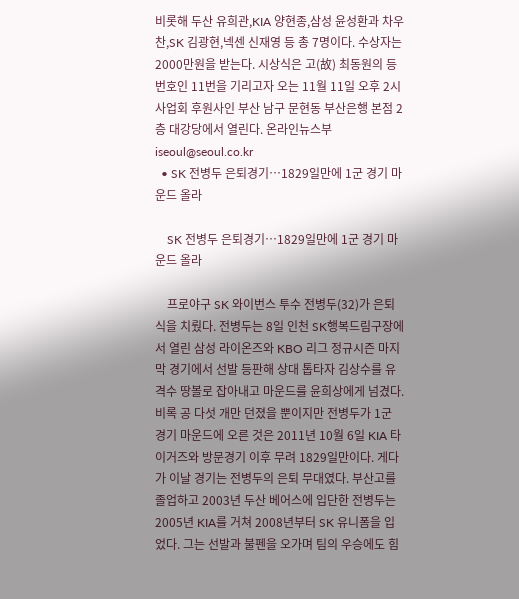비롯해 두산 유희관,KIA 양현종,삼성 윤성환과 차우찬,SK 김광현,넥센 신재영 등 총 7명이다. 수상자는 2000만원을 받는다. 시상식은 고(故) 최동원의 등번호인 11번을 기리고자 오는 11월 11일 오후 2시 사업회 후원사인 부산 남구 문현동 부산은행 본점 2층 대강당에서 열린다. 온라인뉴스부 iseoul@seoul.co.kr
  • SK 전병두 은퇴경기…1829일만에 1군 경기 마운드 올라

    SK 전병두 은퇴경기…1829일만에 1군 경기 마운드 올라

    프로야구 SK 와이번스 투수 전병두(32)가 은퇴식을 치뤘다. 전병두는 8일 인천 SK행복드림구장에서 열린 삼성 라이온즈와 KBO 리그 정규시즌 마지막 경기에서 선발 등판해 상대 톱타자 김상수를 유격수 땅볼로 잡아내고 마운드를 윤희상에게 넘겼다. 비록 공 다섯 개만 던졌을 뿐이지만 전병두가 1군 경기 마운드에 오른 것은 2011년 10월 6일 KIA 타이거즈와 방문경기 이후 무려 1829일만이다. 게다가 이날 경기는 전병두의 은퇴 무대였다. 부산고를 졸업하고 2003년 두산 베어스에 입단한 전병두는 2005년 KIA를 거쳐 2008년부터 SK 유니폼을 입었다. 그는 선발과 불펜을 오가며 팀의 우승에도 힘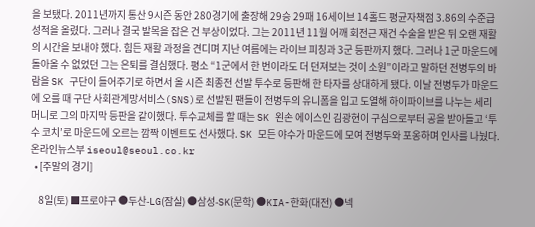을 보탰다. 2011년까지 통산 9시즌 동안 280경기에 출장해 29승 29패 16세이브 14홀드 평균자책점 3.86의 수준급 성적을 올렸다. 그러나 결국 발목을 잡은 건 부상이었다. 그는 2011년 11월 어깨 회전근 재건 수술을 받은 뒤 오랜 재활의 시간을 보내야 했다. 힘든 재활 과정을 견디며 지난 여름에는 라이브 피칭과 3군 등판까지 했다. 그러나 1군 마운드에 돌아올 수 없었던 그는 은퇴를 결심했다. 평소 “1군에서 한 번이라도 더 던져보는 것이 소원”이라고 말하던 전병두의 바람을 SK 구단이 들어주기로 하면서 올 시즌 최종전 선발 투수로 등판해 한 타자를 상대하게 됐다. 이날 전병두가 마운드에 오를 때 구단 사회관계망서비스(SNS)로 선발된 팬들이 전병두의 유니폼을 입고 도열해 하이파이브를 나누는 세리머니로 그의 마지막 등판을 같이했다. 투수교체를 할 때는 SK 왼손 에이스인 김광현이 구심으로부터 공을 받아들고 ‘투수 코치’로 마운드에 오르는 깜짝 이벤트도 선사했다. SK 모든 야수가 마운드에 모여 전병두와 포옹하며 인사를 나눴다. 온라인뉴스부 iseoul@seoul.co.kr
  • [주말의 경기]

    8일(토) ■프로야구 ●두산-LG(잠실) ●삼성-SK(문학) ●KIA-한화(대전) ●넥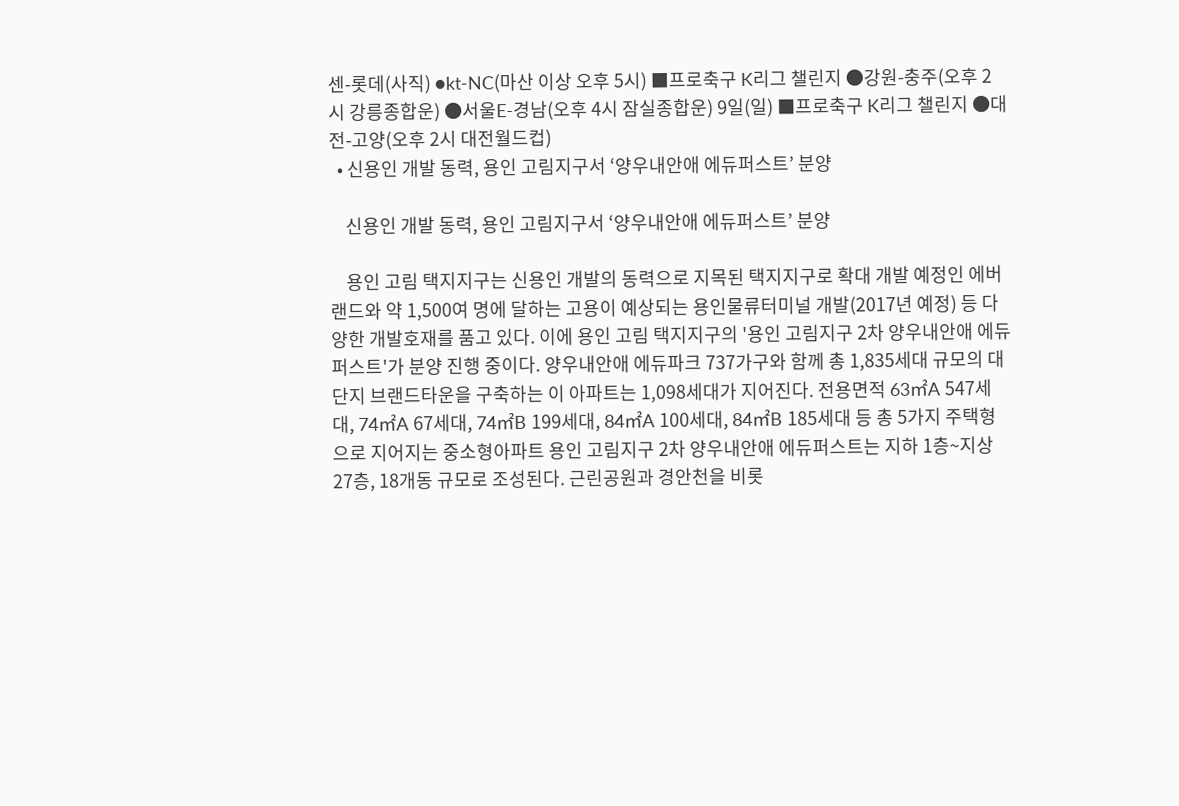센-롯데(사직) ●kt-NC(마산 이상 오후 5시) ■프로축구 K리그 챌린지 ●강원-충주(오후 2시 강릉종합운) ●서울E-경남(오후 4시 잠실종합운) 9일(일) ■프로축구 K리그 챌린지 ●대전-고양(오후 2시 대전월드컵)
  • 신용인 개발 동력, 용인 고림지구서 ‘양우내안애 에듀퍼스트’ 분양

    신용인 개발 동력, 용인 고림지구서 ‘양우내안애 에듀퍼스트’ 분양

    용인 고림 택지지구는 신용인 개발의 동력으로 지목된 택지지구로 확대 개발 예정인 에버랜드와 약 1,500여 명에 달하는 고용이 예상되는 용인물류터미널 개발(2017년 예정) 등 다양한 개발호재를 품고 있다. 이에 용인 고림 택지지구의 '용인 고림지구 2차 양우내안애 에듀퍼스트'가 분양 진행 중이다. 양우내안애 에듀파크 737가구와 함께 총 1,835세대 규모의 대단지 브랜드타운을 구축하는 이 아파트는 1,098세대가 지어진다. 전용면적 63㎡A 547세대, 74㎡A 67세대, 74㎡B 199세대, 84㎡A 100세대, 84㎡B 185세대 등 총 5가지 주택형으로 지어지는 중소형아파트 용인 고림지구 2차 양우내안애 에듀퍼스트는 지하 1층~지상 27층, 18개동 규모로 조성된다. 근린공원과 경안천을 비롯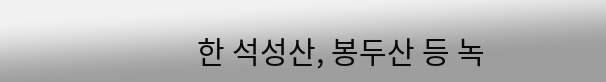한 석성산, 봉두산 등 녹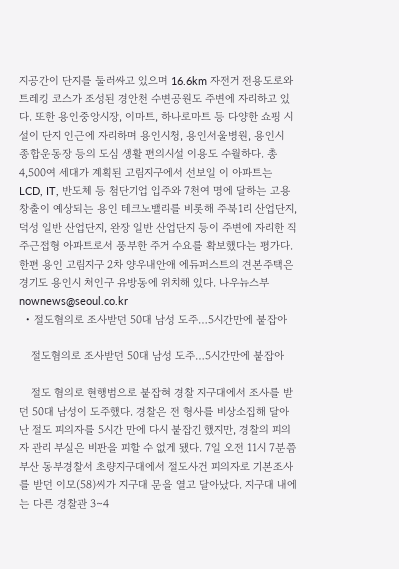지공간이 단지를 둘러싸고 있으며 16.6km 자전거 전용도로와 트레킹 코스가 조성된 경안천 수변공원도 주변에 자리하고 있다. 또한 용인중앙시장, 이마트, 하나로마트 등 다양한 쇼핑 시설이 단지 인근에 자리하며 용인시청, 용인서울병원, 용인시 종합운동장 등의 도심 생활 편의시설 이용도 수월하다. 총 4,500여 세대가 계획된 고림지구에서 선보일 이 아파트는 LCD, IT, 반도체 등 첨단기업 입주와 7천여 명에 달하는 고용 창출이 예상되는 용인 테크노밸리를 비롯해 주북1리 산업단지, 덕성 일반 산업단지, 완장 일반 산업단지 등이 주변에 자리한 직주근접형 아파트로서 풍부한 주거 수요를 확보했다는 평가다. 한편 용인 고림지구 2차 양우내안애 에듀퍼스트의 견본주택은 경기도 용인시 처인구 유방동에 위치해 있다. 나우뉴스부 nownews@seoul.co.kr
  • 절도혐의로 조사받던 50대 남성 도주…5시간만에 붙잡아

    절도혐의로 조사받던 50대 남성 도주…5시간만에 붙잡아

    절도 혐의로 현행범으로 붙잡혀 경찰 지구대에서 조사를 받던 50대 남성이 도주했다. 경찰은 전 형사를 비상소집해 달아난 절도 피의자를 5시간 만에 다시 붙잡긴 했지만, 경찰의 피의자 관리 부실은 비판을 피할 수 없게 됐다. 7일 오전 11시 7분쯤 부산 동부경찰서 초량지구대에서 절도사건 피의자로 기본조사를 받던 이모(58)씨가 지구대 문을 열고 달아났다. 지구대 내에는 다른 경찰관 3∼4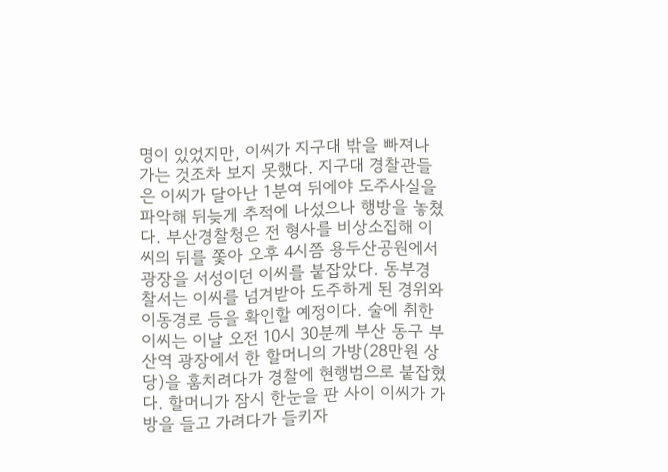명이 있었지만, 이씨가 지구대 밖을 빠져나가는 것조차 보지 못했다. 지구대 경찰관들은 이씨가 달아난 1분여 뒤에야 도주사실을 파악해 뒤늦게 추적에 나섰으나 행방을 놓쳤다. 부산경찰청은 전 형사를 비상소집해 이씨의 뒤를 쫓아 오후 4시쯤 용두산공원에서 광장을 서성이던 이씨를 붙잡았다. 동부경찰서는 이씨를 넘겨받아 도주하게 된 경위와 이동경로 등을 확인할 예정이다. 술에 취한 이씨는 이날 오전 10시 30분께 부산 동구 부산역 광장에서 한 할머니의 가방(28만원 상당)을 훔치려다가 경찰에 현행범으로 붙잡혔다. 할머니가 잠시 한눈을 판 사이 이씨가 가방을 들고 가려다가 들키자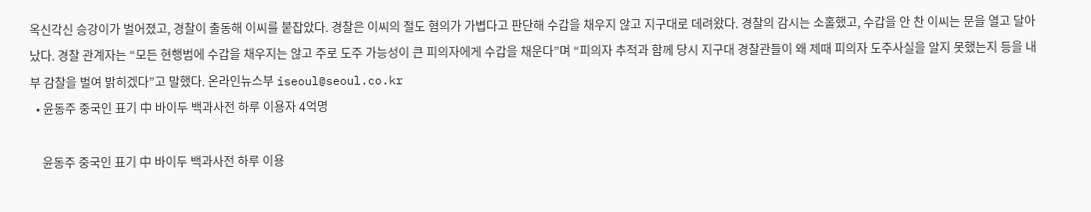옥신각신 승강이가 벌어졌고, 경찰이 출동해 이씨를 붙잡았다. 경찰은 이씨의 절도 혐의가 가볍다고 판단해 수갑을 채우지 않고 지구대로 데려왔다. 경찰의 감시는 소홀했고, 수갑을 안 찬 이씨는 문을 열고 달아났다. 경찰 관계자는 “모든 현행범에 수갑을 채우지는 않고 주로 도주 가능성이 큰 피의자에게 수갑을 채운다”며 “피의자 추적과 함께 당시 지구대 경찰관들이 왜 제때 피의자 도주사실을 알지 못했는지 등을 내부 감찰을 벌여 밝히겠다”고 말했다. 온라인뉴스부 iseoul@seoul.co.kr
  • 윤동주 중국인 표기 中 바이두 백과사전 하루 이용자 4억명

    윤동주 중국인 표기 中 바이두 백과사전 하루 이용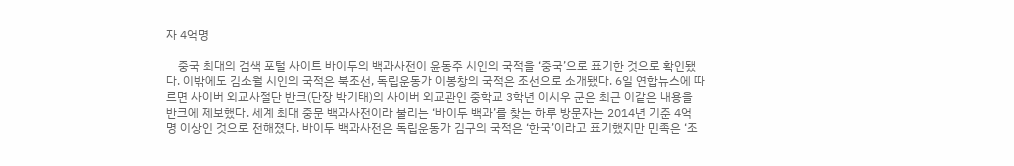자 4억명

    중국 최대의 검색 포털 사이트 바이두의 백과사전이 윤동주 시인의 국적을 ‘중국’으로 표기한 것으로 확인됐다. 이밖에도 김소월 시인의 국적은 북조선, 독립운동가 이봉창의 국적은 조선으로 소개됐다. 6일 연합뉴스에 따르면 사이버 외교사절단 반크(단장 박기태)의 사이버 외교관인 중학교 3학년 이시우 군은 최근 이같은 내용을 반크에 제보했다. 세계 최대 중문 백과사전이라 불리는 ‘바이두 백과’를 찾는 하루 방문자는 2014년 기준 4억 명 이상인 것으로 전해졌다. 바이두 백과사전은 독립운동가 김구의 국적은 ‘한국’이라고 표기했지만 민족은 ‘조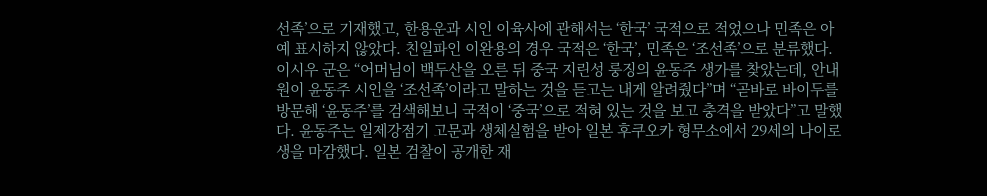선족’으로 기재했고, 한용운과 시인 이육사에 관해서는 ‘한국’ 국적으로 적었으나 민족은 아예 표시하지 않았다. 친일파인 이완용의 경우 국적은 ‘한국’, 민족은 ‘조선족’으로 분류했다. 이시우 군은 “어머님이 백두산을 오른 뒤 중국 지린성 룽징의 윤동주 생가를 찾았는데, 안내원이 윤동주 시인을 ‘조선족’이라고 말하는 것을 듣고는 내게 알려줬다”며 “곧바로 바이두를 방문해 ‘윤동주’를 검색해보니 국적이 ‘중국’으로 적혀 있는 것을 보고 충격을 받았다”고 말했다. 윤동주는 일제강점기 고문과 생체실험을 받아 일본 후쿠오카 형무소에서 29세의 나이로 생을 마감했다. 일본 검찰이 공개한 재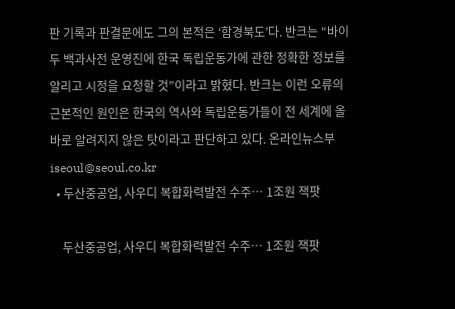판 기록과 판결문에도 그의 본적은 ‘함경북도’다. 반크는 “바이두 백과사전 운영진에 한국 독립운동가에 관한 정확한 정보를 알리고 시정을 요청할 것”이라고 밝혔다. 반크는 이런 오류의 근본적인 원인은 한국의 역사와 독립운동가들이 전 세계에 올바로 알려지지 않은 탓이라고 판단하고 있다. 온라인뉴스부 iseoul@seoul.co.kr
  • 두산중공업, 사우디 복합화력발전 수주… 1조원 잭팟

    두산중공업, 사우디 복합화력발전 수주… 1조원 잭팟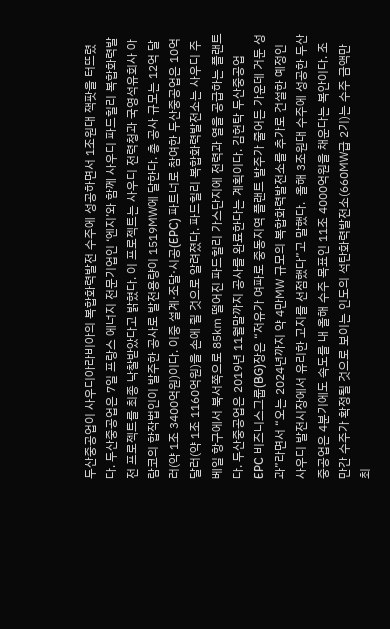두산중공업이 사우디아라비아의 복합화력발전 수주에 성공하면서 1조원대 잭팟을 터뜨렸다. 두산중공업은 7일 프랑스 에너지 전문기업인 ‘엔지’와 함께 사우디 파드힐리 복합화력발전 프로젝트를 최종 낙찰받았다고 밝혔다. 이 프로젝트는 사우디 전력청과 국영석유회사 아람코의 합작법인이 발주한 공사로 발전용량이 1519㎿에 달한다. 총 공사 규모는 12억 달러(약 1조 3400억원)이다. 이중 설계·조달·시공(EPC) 파트너로 참여한 두산중공업은 10억 달러(약 1조 1160억원)을 손에 쥘 것으로 알려졌다. 파드힐리 복합화력발전소는 사우디 주베일 항구에서 북서쪽으로 85㎞ 떨어진 파드힐리 가스단지에 전력과 열을 공급하는 플랜트다. 두산중공업은 2019년 11월말까지 공사를 완료한다는 계획이다. 김헌탁 두산중공업 EPC 비즈니스그룹(BG)장은 “저유가 여파로 중동지역 플랜트 발주가 줄어든 가운데 거둔 성과”라면서 “오는 2024년까지 약 4만㎿ 규모의 복합화력발전소를 추가로 건설한 예정인 사우디 발전시장에서 유리한 고지를 선점했다”고 말했다.  올해 3조원대 수주에 성공한 두산중공업은 4분기에도 속도를 내 올해 수주 목표인 11조 4000억원을 채운다는 복안이다. 조만간 수주가 확정될 것으로 보이는 인도의 석탄화력발전소(660㎿급 2기)는 수주 금액만 최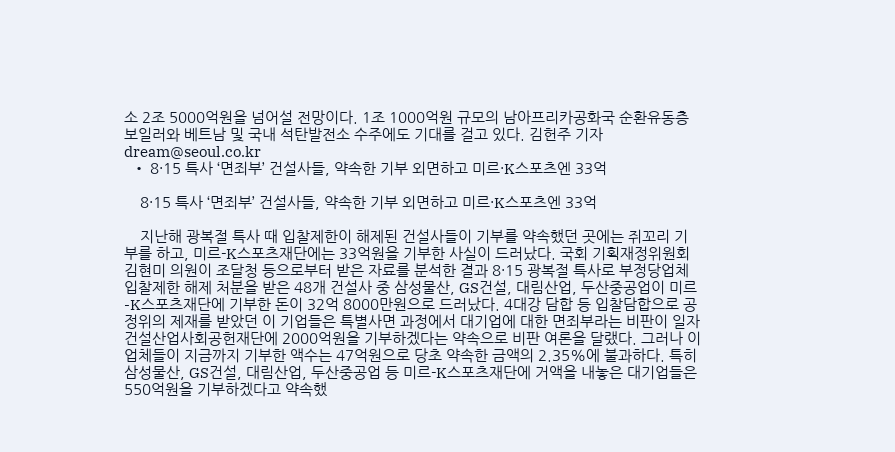소 2조 5000억원을 넘어설 전망이다. 1조 1000억원 규모의 남아프리카공화국 순환유동층보일러와 베트남 및 국내 석탄발전소 수주에도 기대를 걸고 있다. 김헌주 기자 dream@seoul.co.kr
  • 8·15 특사 ‘면죄부’ 건설사들, 약속한 기부 외면하고 미르·K스포츠엔 33억

    8·15 특사 ‘면죄부’ 건설사들, 약속한 기부 외면하고 미르·K스포츠엔 33억

    지난해 광복절 특사 때 입찰제한이 해제된 건설사들이 기부를 약속했던 곳에는 쥐꼬리 기부를 하고, 미르-K스포츠재단에는 33억원을 기부한 사실이 드러났다. 국회 기획재정위원회 김현미 의원이 조달청 등으로부터 받은 자료를 분석한 결과 8·15 광복절 특사로 부정당업체 입찰제한 해제 처분을 받은 48개 건설사 중 삼성물산, GS건설, 대림산업, 두산중공업이 미르-K스포츠재단에 기부한 돈이 32억 8000만원으로 드러났다. 4대강 담합 등 입찰담합으로 공정위의 제재를 받았던 이 기업들은 특별사면 과정에서 대기업에 대한 면죄부라는 비판이 일자 건설산업사회공헌재단에 2000억원을 기부하겠다는 약속으로 비판 여론을 달랬다. 그러나 이 업체들이 지금까지 기부한 액수는 47억원으로 당초 약속한 금액의 2.35%에 불과하다. 특히 삼성물산, GS건설, 대림산업, 두산중공업 등 미르-K스포츠재단에 거액을 내놓은 대기업들은 550억원을 기부하겠다고 약속했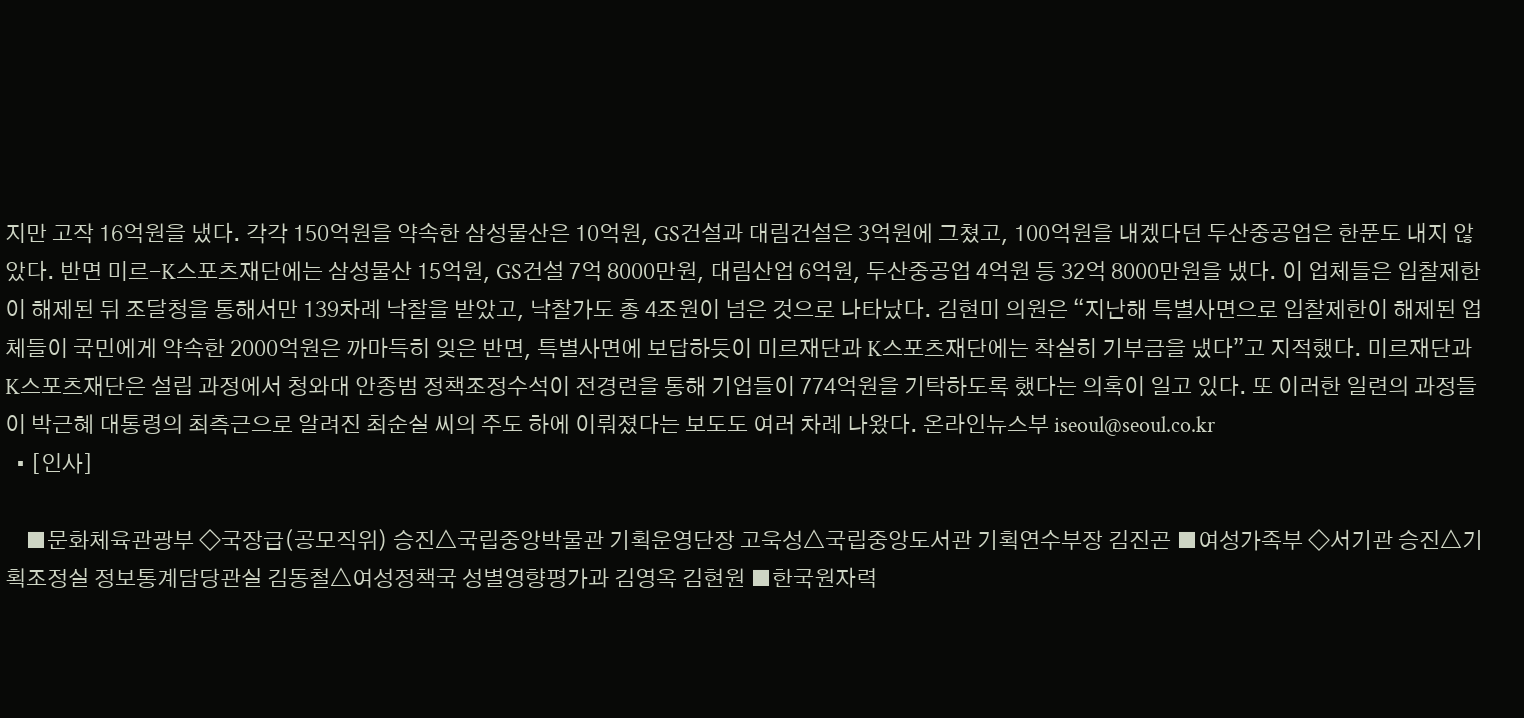지만 고작 16억원을 냈다. 각각 150억원을 약속한 삼성물산은 10억원, GS건설과 대림건설은 3억원에 그쳤고, 100억원을 내겠다던 두산중공업은 한푼도 내지 않았다. 반면 미르-K스포츠재단에는 삼성물산 15억원, GS건설 7억 8000만원, 대림산업 6억원, 두산중공업 4억원 등 32억 8000만원을 냈다. 이 업체들은 입찰제한이 해제된 뒤 조달청을 통해서만 139차례 낙찰을 받았고, 낙찰가도 총 4조원이 넘은 것으로 나타났다. 김현미 의원은 “지난해 특별사면으로 입찰제한이 해제된 업체들이 국민에게 약속한 2000억원은 까마득히 잊은 반면, 특별사면에 보답하듯이 미르재단과 K스포츠재단에는 착실히 기부금을 냈다”고 지적했다. 미르재단과 K스포츠재단은 설립 과정에서 청와대 안종범 정책조정수석이 전경련을 통해 기업들이 774억원을 기탁하도록 했다는 의혹이 일고 있다. 또 이러한 일련의 과정들이 박근혜 대통령의 최측근으로 알려진 최순실 씨의 주도 하에 이뤄졌다는 보도도 여러 차례 나왔다. 온라인뉴스부 iseoul@seoul.co.kr
  • [인사]

    ■문화체육관광부 ◇국장급(공모직위) 승진△국립중앙박물관 기획운영단장 고욱성△국립중앙도서관 기획연수부장 김진곤 ■여성가족부 ◇서기관 승진△기획조정실 정보통계담당관실 김동철△여성정책국 성별영향평가과 김영옥 김현원 ■한국원자력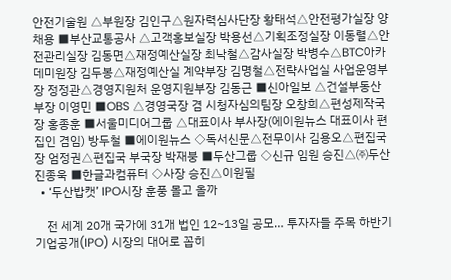안전기술원 △부원장 김인구△원자력심사단장 황태석△안전평가실장 양채용 ■부산교통공사 △고객홍보실장 박용선△기획조정실장 이동렬△안전관리실장 김동면△재정예산실장 최낙철△감사실장 박병수△BTC아카데미원장 김두봉△재정예산실 계약부장 김명철△전략사업실 사업운영부장 정정관△경영지원처 운영지원부장 김동근 ■신아일보 △건설부동산 부장 이영민 ■OBS △경영국장 겸 시청자심의팀장 오창희△편성제작국장 홍종훈 ■서울미디어그룹 △대표이사 부사장(에이원뉴스 대표이사 편집인 겸임) 방두철 ■에이원뉴스 ◇독서신문△전무이사 김용오△편집국장 엄정권△편집국 부국장 박재붕 ■두산그룹 ◇신규 임원 승진△㈜두산 진종욱 ■한글과컴퓨터 ◇사장 승진△이원필
  • ‘두산밥캣’ IPO시장 훈풍 몰고 올까

    전 세계 20개 국가에 31개 법인 12~13일 공모… 투자자들 주목 하반기 기업공개(IPO) 시장의 대어로 꼽히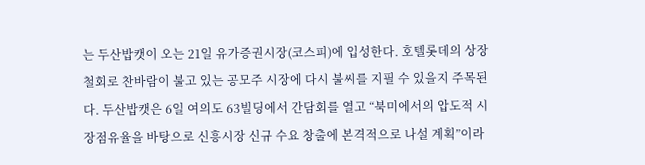는 두산밥캣이 오는 21일 유가증권시장(코스피)에 입성한다. 호텔롯데의 상장 철회로 찬바람이 불고 있는 공모주 시장에 다시 불씨를 지필 수 있을지 주목된다. 두산밥캣은 6일 여의도 63빌딩에서 간담회를 열고 “북미에서의 압도적 시장점유율을 바탕으로 신흥시장 신규 수요 창출에 본격적으로 나설 계획”이라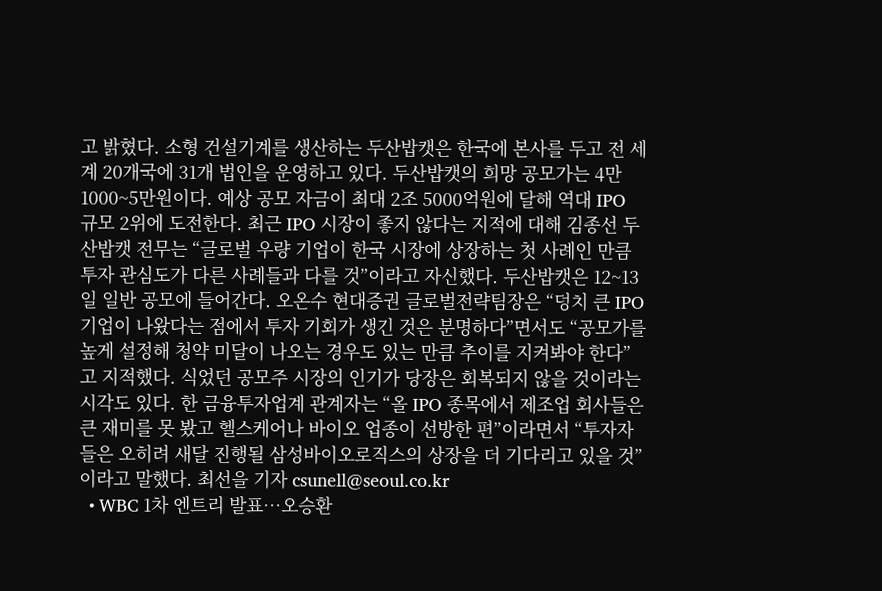고 밝혔다. 소형 건설기계를 생산하는 두산밥캣은 한국에 본사를 두고 전 세계 20개국에 31개 법인을 운영하고 있다. 두산밥캣의 희망 공모가는 4만 1000~5만원이다. 예상 공모 자금이 최대 2조 5000억원에 달해 역대 IPO 규모 2위에 도전한다. 최근 IPO 시장이 좋지 않다는 지적에 대해 김종선 두산밥캣 전무는 “글로벌 우량 기업이 한국 시장에 상장하는 첫 사례인 만큼 투자 관심도가 다른 사례들과 다를 것”이라고 자신했다. 두산밥캣은 12~13일 일반 공모에 들어간다. 오온수 현대증권 글로벌전략팀장은 “덩치 큰 IPO 기업이 나왔다는 점에서 투자 기회가 생긴 것은 분명하다”면서도 “공모가를 높게 설정해 청약 미달이 나오는 경우도 있는 만큼 추이를 지켜봐야 한다”고 지적했다. 식었던 공모주 시장의 인기가 당장은 회복되지 않을 것이라는 시각도 있다. 한 금융투자업계 관계자는 “올 IPO 종목에서 제조업 회사들은 큰 재미를 못 봤고 헬스케어나 바이오 업종이 선방한 편”이라면서 “투자자들은 오히려 새달 진행될 삼성바이오로직스의 상장을 더 기다리고 있을 것”이라고 말했다. 최선을 기자 csunell@seoul.co.kr
  • WBC 1차 엔트리 발표…오승환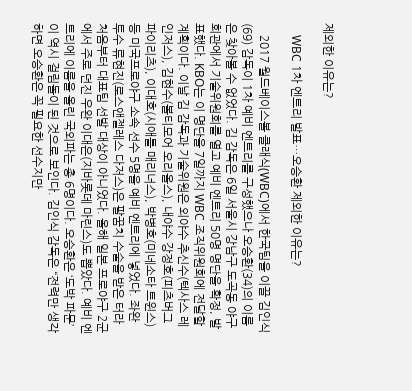제외한 이유는?

    WBC 1차 엔트리 발표…오승환 제외한 이유는?

    2017 월드베이스볼 클래식(WBC)에서 한국팀을 이끌 김인식(69) 감독이 1차 예비 엔트리를 구성했으나 오승환(34)의 이름은 찾아볼 수 없었다. 김 감독은 6일 서울시 강남구 도곡동 야구회관에서 기술위원회를 열고 예비 엔트리 50명 명단을 확정, 발표했다. KBO는 이 명단을 7일까지 WBC 조직위원회에 전달할 계획이다. 이날 김 감독과 기술위원은 외야수 추신수(텍사스 레인저스), 김현수(볼티모어 오리올스), 내야수 강정호(피츠버그 파이리츠), 이대호(시애틀 매리너스), 박병호(미네소타 트윈스) 등 미국프로야구 소속 선수 5명을 예비 엔트리에 넣었다. 좌완 투수 류현진(로스앤젤레스 다저스)은 팔꿈치 수술을 받은 터라 처음부터 대표팀 선발 대상이 아니었다. 올해 일본 프로야구 2군에서 주로 던진 우완 이대은(지바롯데 마린스)도 뽑았다. 예비 엔트리에 이름을 올린 국외파는 총 6명이다. 오승환은 ‘도박 파문’이 역시 걸림돌이 된 것으로 보인다. 김인식 감독은 “전력만 생각하면 오승환은 꼭 필요한 선수지만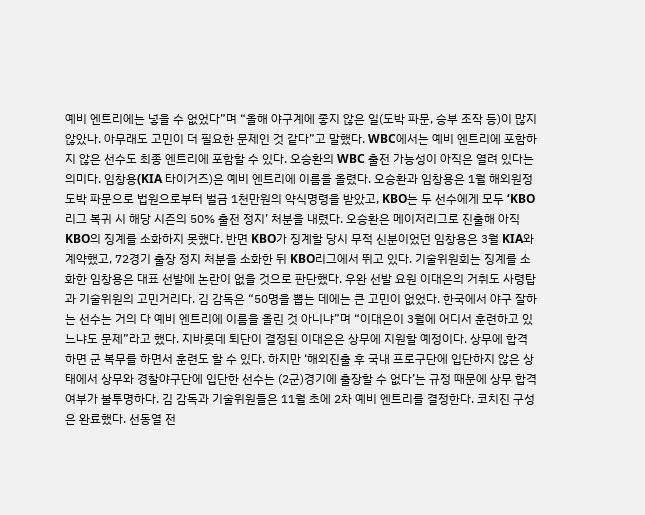예비 엔트리에는 넣을 수 없었다”며 “올해 야구계에 좋지 않은 일(도박 파문, 승부 조작 등)이 많지 않았나. 아무래도 고민이 더 필요한 문제인 것 같다”고 말했다. WBC에서는 예비 엔트리에 포함하지 않은 선수도 최종 엔트리에 포함할 수 있다. 오승환의 WBC 출전 가능성이 아직은 열려 있다는 의미다. 임창용(KIA 타이거즈)은 예비 엔트리에 이름을 올렸다. 오승환과 임창용은 1월 해외원정도박 파문으로 법원으로부터 벌금 1천만원의 약식명령을 받았고, KBO는 두 선수에게 모두 ‘KBO리그 복귀 시 해당 시즌의 50% 출전 정지’ 처분을 내렸다. 오승환은 메이저리그로 진출해 아직 KBO의 징계를 소화하지 못했다. 반면 KBO가 징계할 당시 무적 신분이었던 임창용은 3월 KIA와 계약했고, 72경기 출장 정지 처분을 소화한 뒤 KBO리그에서 뛰고 있다. 기술위원회는 징계를 소화한 임창용은 대표 선발에 논란이 없을 것으로 판단했다. 우완 선발 요원 이대은의 거취도 사령탑과 기술위원의 고민거리다. 김 감독은 “50명을 뽑는 데에는 큰 고민이 없었다. 한국에서 야구 잘하는 선수는 거의 다 예비 엔트리에 이름을 올린 것 아니냐”며 “이대은이 3월에 어디서 훈련하고 있느냐도 문제”라고 했다. 지바롯데 퇴단이 결정된 이대은은 상무에 지원할 예정이다. 상무에 합격하면 군 복무를 하면서 훈련도 할 수 있다. 하지만 ‘해외진출 후 국내 프로구단에 입단하지 않은 상태에서 상무와 경찰야구단에 입단한 선수는 (2군)경기에 출장할 수 없다’는 규정 때문에 상무 합격 여부가 불투명하다. 김 감독과 기술위원들은 11월 초에 2차 예비 엔트리를 결정한다. 코치진 구성은 완료했다. 선동열 전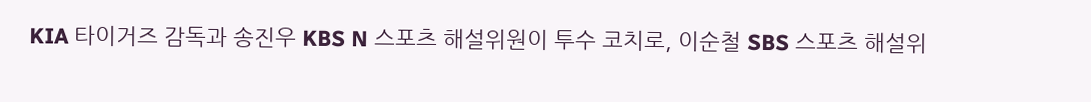KIA 타이거즈 감독과 송진우 KBS N 스포츠 해설위원이 투수 코치로, 이순철 SBS 스포츠 해설위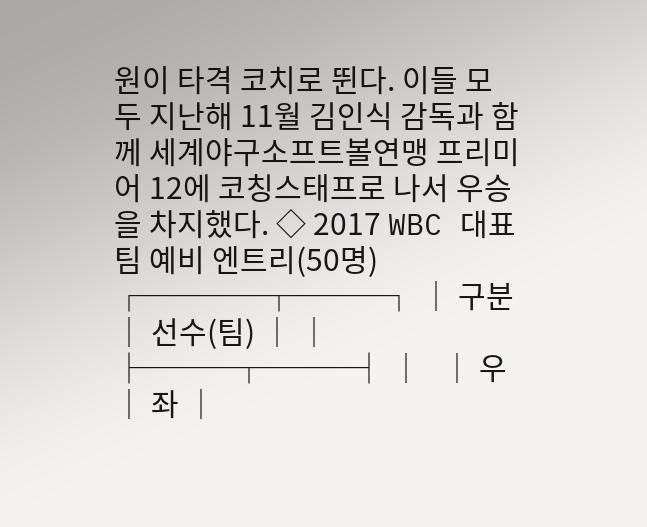원이 타격 코치로 뛴다. 이들 모두 지난해 11월 김인식 감독과 함께 세계야구소프트볼연맹 프리미어 12에 코칭스태프로 나서 우승을 차지했다. ◇ 2017 WBC 대표팀 예비 엔트리(50명) ┌────┬───┐ │ 구분 │ 선수(팀) │ │   ├───┬───┤ │   │ 우 │ 좌 │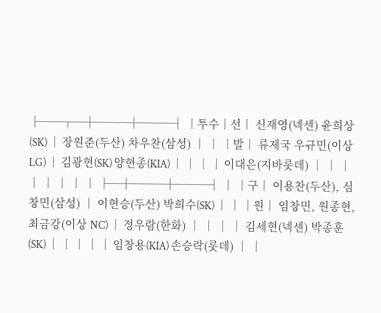├──┬─┼───┼───┤ │투수│선│ 신재영(넥센) 윤희상(SK) │ 장원준(두산) 차우찬(삼성) │ │ │발│ 류제국 우규민(이상 LG) │ 김광현(SK) 양현종(KIA) │ │ │ │ 이대은(지바롯데) │ │ │ │ │ │ │ │ ├─┼───┼───┤ │ │구│ 이용찬(두산), 심창민(삼성) │ 이현승(두산) 박희수(SK) │ │ │원│ 임창민, 원종현, 최금강(이상 NC) │ 정우람(한화) │ │ │ │ 김세현(넥센) 박종훈(SK) │ │ │ │ │ 임창용(KIA) 손승락(롯데) │ │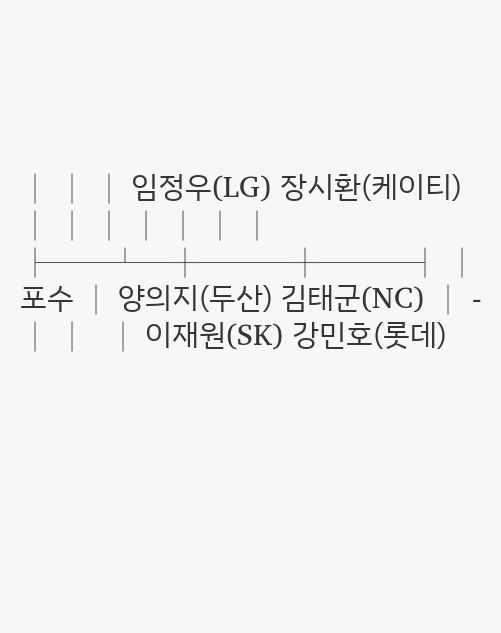│ │ │ 임정우(LG) 장시환(케이티) │ │ │ │ │ │ │ ├──┴─┼───┼───┤ │ 포수 │ 양의지(두산) 김태군(NC) │ - │ │   │ 이재원(SK) 강민호(롯데)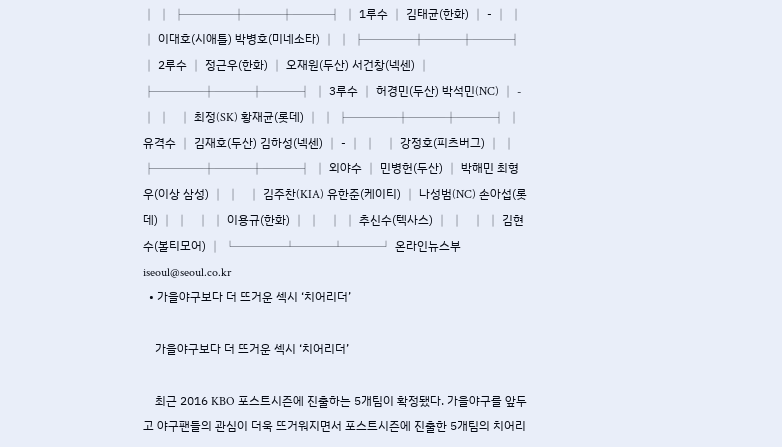│ │ ├────┼───┼───┤ │ 1루수 │ 김태균(한화) │ - │ │   │ 이대호(시애틀) 박병호(미네소타) │ │ ├────┼───┼───┤ │ 2루수 │ 정근우(한화) │ 오재원(두산) 서건창(넥센) │ ├────┼───┼───┤ │ 3루수 │ 허경민(두산) 박석민(NC) │ - │ │   │ 최정(SK) 황재균(롯데) │ │ ├────┼───┼───┤ │ 유격수 │ 김재호(두산) 김하성(넥센) │ - │ │   │ 강정호(피츠버그) │ │ ├────┼───┼───┤ │ 외야수 │ 민병헌(두산) │ 박해민 최형우(이상 삼성) │ │   │ 김주찬(KIA) 유한준(케이티) │ 나성범(NC) 손아섭(롯데) │ │   │ │ 이용규(한화) │ │   │ │ 추신수(텍사스) │ │   │ │ 김현수(볼티모어) │ └────┴───┴───┘ 온라인뉴스부 iseoul@seoul.co.kr
  • 가을야구보다 더 뜨거운 섹시 ‘치어리더’

    가을야구보다 더 뜨거운 섹시 ‘치어리더’

    최근 2016 KBO 포스트시즌에 진출하는 5개팀이 확정됐다. 가을야구를 앞두고 야구팬들의 관심이 더욱 뜨거워지면서 포스트시즌에 진출한 5개팀의 치어리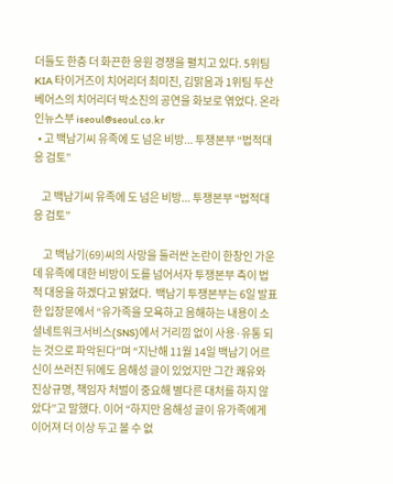더들도 한층 더 화끈한 응원 경쟁을 펼치고 있다. 5위팀 KIA 타이거즈이 치어리더 최미진, 김맑음과 1위팀 두산 베어스의 치어리더 박소진의 공연을 화보로 엮었다. 온라인뉴스부 iseoul@seoul.co.kr
  • 고 백남기씨 유족에 도 넘은 비방... 투쟁본부 “법적대응 검토”

    고 백남기씨 유족에 도 넘은 비방... 투쟁본부 “법적대응 검토”

     고 백남기(69)씨의 사망을 둘러싼 논란이 한창인 가운데 유족에 대한 비방이 도를 넘어서자 투쟁본부 측이 법적 대응을 하겠다고 밝혔다.  백남기 투쟁본부는 6일 발표한 입장문에서 “유가족을 모욕하고 음해하는 내용이 소셜네트워크서비스(SNS)에서 거리낌 없이 사용·유통 되는 것으로 파악된다”며 “지난해 11월 14일 백남기 어르신이 쓰러진 뒤에도 음해성 글이 있었지만 그간 쾌유와 진상규명, 책임자 처벌이 중요해 별다른 대처를 하지 않았다”고 말했다. 이어 “하지만 음해성 글이 유가족에게 이어져 더 이상 두고 볼 수 없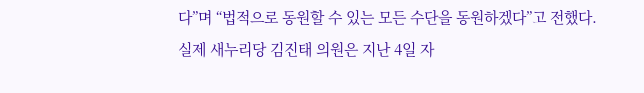다”며 “법적으로 동원할 수 있는 모든 수단을 동원하겠다”고 전했다. 실제 새누리당 김진태 의원은 지난 4일 자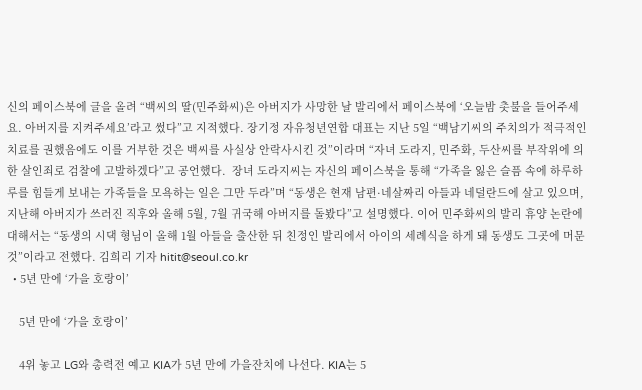신의 페이스북에 글을 올려 “백씨의 딸(민주화씨)은 아버지가 사망한 날 발리에서 페이스북에 ‘오늘밤 촛불을 들어주세요. 아버지를 지켜주세요’라고 썼다”고 지적했다. 장기정 자유청년연합 대표는 지난 5일 “백남기씨의 주치의가 적극적인 치료를 권했음에도 이를 거부한 것은 백씨를 사실상 안락사시킨 것”이라며 “자녀 도라지, 민주화, 두산씨를 부작위에 의한 살인죄로 검찰에 고발하겠다”고 공언했다.  장녀 도라지씨는 자신의 페이스북을 통해 “가족을 잃은 슬픔 속에 하루하루를 힘들게 보내는 가족들을 모욕하는 일은 그만 두라”며 “동생은 현재 남편·네살짜리 아들과 네덜란드에 살고 있으며, 지난해 아버지가 쓰러진 직후와 올해 5월, 7월 귀국해 아버지를 돌봤다”고 설명했다. 이어 민주화씨의 발리 휴양 논란에 대해서는 “동생의 시댁 형님이 올해 1월 아들을 출산한 뒤 친정인 발리에서 아이의 세례식을 하게 돼 동생도 그곳에 머문 것”이라고 전했다. 김희리 기자 hitit@seoul.co.kr
  • 5년 만에 ‘가을 호랑이’

    5년 만에 ‘가을 호랑이’

    4위 놓고 LG와 총력전 예고 KIA가 5년 만에 가을잔치에 나선다. KIA는 5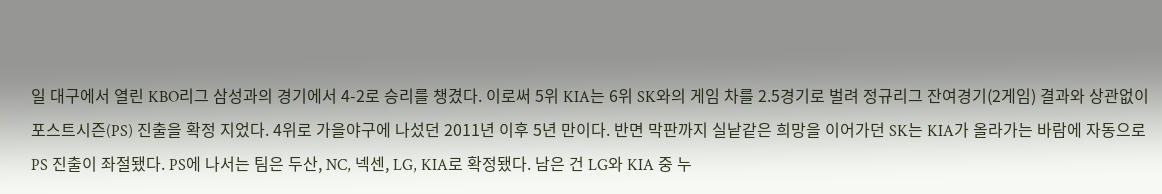일 대구에서 열린 KBO리그 삼성과의 경기에서 4-2로 승리를 챙겼다. 이로써 5위 KIA는 6위 SK와의 게임 차를 2.5경기로 벌려 정규리그 잔여경기(2게임) 결과와 상관없이 포스트시즌(PS) 진출을 확정 지었다. 4위로 가을야구에 나섰던 2011년 이후 5년 만이다. 반면 막판까지 실낱같은 희망을 이어가던 SK는 KIA가 올라가는 바람에 자동으로 PS 진출이 좌절됐다. PS에 나서는 팀은 두산, NC, 넥센, LG, KIA로 확정됐다. 남은 건 LG와 KIA 중 누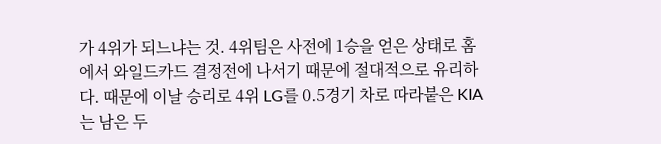가 4위가 되느냐는 것. 4위팀은 사전에 1승을 얻은 상태로 홈에서 와일드카드 결정전에 나서기 때문에 절대적으로 유리하다. 때문에 이날 승리로 4위 LG를 0.5경기 차로 따라붙은 KIA는 남은 두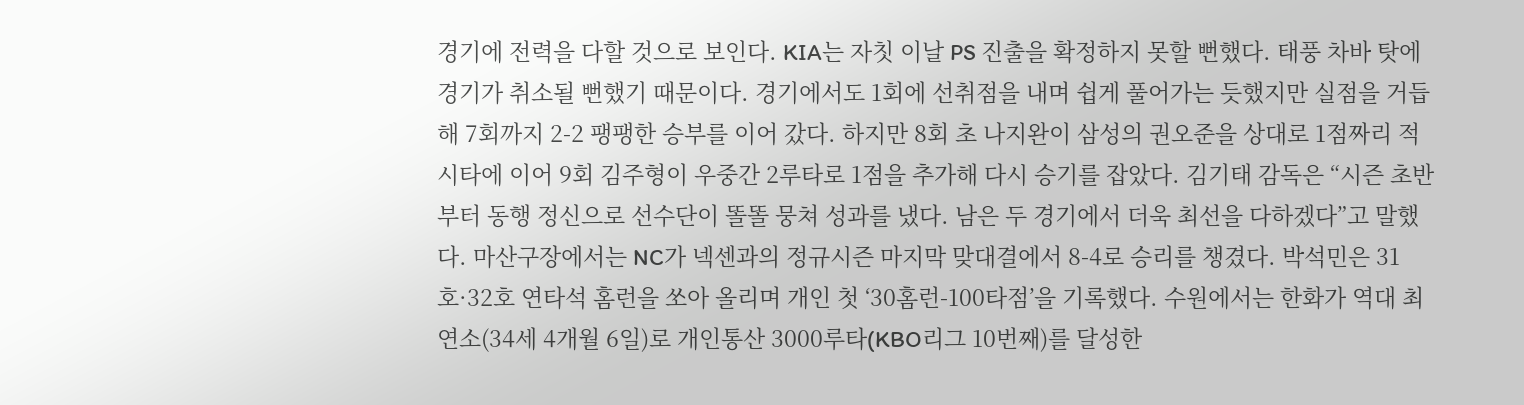경기에 전력을 다할 것으로 보인다. KIA는 자칫 이날 PS 진출을 확정하지 못할 뻔했다. 태풍 차바 탓에 경기가 취소될 뻔했기 때문이다. 경기에서도 1회에 선취점을 내며 쉽게 풀어가는 듯했지만 실점을 거듭해 7회까지 2-2 팽팽한 승부를 이어 갔다. 하지만 8회 초 나지완이 삼성의 권오준을 상대로 1점짜리 적시타에 이어 9회 김주형이 우중간 2루타로 1점을 추가해 다시 승기를 잡았다. 김기태 감독은 “시즌 초반부터 동행 정신으로 선수단이 똘똘 뭉쳐 성과를 냈다. 남은 두 경기에서 더욱 최선을 다하겠다”고 말했다. 마산구장에서는 NC가 넥센과의 정규시즌 마지막 맞대결에서 8-4로 승리를 챙겼다. 박석민은 31호·32호 연타석 홈런을 쏘아 올리며 개인 첫 ‘30홈런-100타점’을 기록했다. 수원에서는 한화가 역대 최연소(34세 4개월 6일)로 개인통산 3000루타(KBO리그 10번째)를 달성한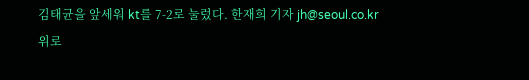김태균을 앞세워 kt를 7-2로 눌렀다. 한재희 기자 jh@seoul.co.kr
위로